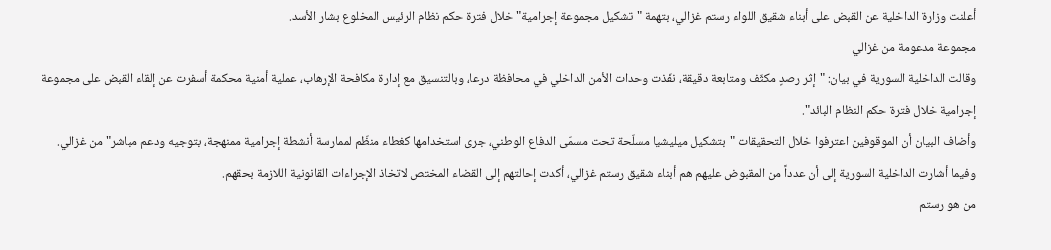أعلنت وزارة الداخلية عن القبض على أبناء شقيق اللواء رستم غزالي، بتهمة "تشكيل مجموعة إجرامية" خلال فترة حكم نظام الرئيس المخلوع بشار الأسد.
مجموعة مدعومة من غزالي
وقالت الداخلية السورية في بيان: "إثر رصدٍ مكثّف ومتابعة دقيقة، نفّذت وحدات الأمن الداخلي في محافظة درعا، وبالتنسيق مع إدارة مكافحة الإرهاب، عملية أمنية محكمة أسفرت عن إلقاء القبض على مجموعة إجرامية خلال فترة حكم النظام البائد".
وأضاف البيان أن الموقوفين اعترفوا خلال التحقيقات "بتشكيل ميليشيا مسلّحة تحت مسمّى الدفاع الوطني، جرى استخدامها كغطاء منظّم لممارسة أنشطة إجرامية ممنهجة، بتوجيه ودعم مباشر" من غزالي.
وفيما أشارت الداخلية السورية إلى أن عدداً من المقبوض عليهم هم أبناء شقيق رستم غزالي، أكدت إحالتهم إلى القضاء المختص لاتخاذ الإجراءات القانونية اللازمة بحقهم.
من هو رستم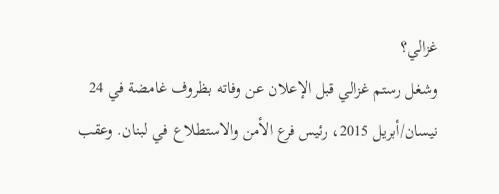غزالي؟
وشغل رستم غزالي قبل الإعلان عن وفاته بظروف غامضة في 24 نيسان/أبريل 2015، رئيس فرع الأمن والاستطلاع في لبنان. وعقب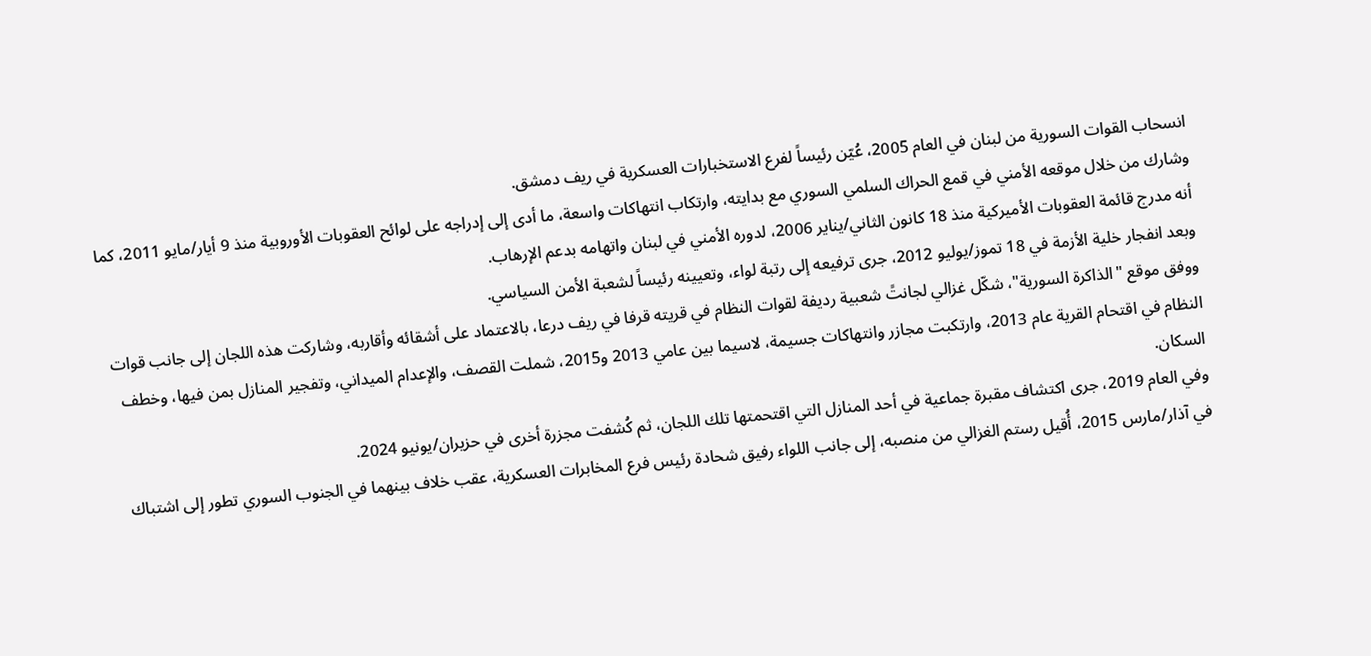انسحاب القوات السورية من لبنان في العام 2005، عُيّن رئيساً لفرع الاستخبارات العسكرية في ريف دمشق.
وشارك من خلال موقعه الأمني في قمع الحراك السلمي السوري مع بدايته، وارتكاب انتهاكات واسعة، ما أدى إلى إدراجه على لوائح العقوبات الأوروبية منذ 9 أيار/مايو 2011، كما أنه مدرج قائمة العقوبات الأميركية منذ 18 كانون الثاني/يناير 2006، لدوره الأمني في لبنان واتهامه بدعم الإرهاب.
وبعد انفجار خلية الأزمة في 18 تموز/يوليو 2012، جرى ترفيعه إلى رتبة لواء، وتعيينه رئيساً لشعبة الأمن السياسي.
ووفق موقع "الذاكرة السورية"، شكّل غزالي لجانتً شعبية رديفة لقوات النظام في قريته قرفا في ريف درعا، بالاعتماد على أشقائه وأقاربه، وشاركت هذه اللجان إلى جانب قوات النظام في اقتحام القرية عام 2013، وارتكبت مجازر وانتهاكات جسيمة، لاسيما بين عامي 2013 و2015، شملت القصف، والإعدام الميداني، وتفجير المنازل بمن فيها، وخطف السكان.
وفي العام 2019، جرى اكتشاف مقبرة جماعية في أحد المنازل التي اقتحمتها تلك اللجان، ثم كُشفت مجزرة أخرى في حزيران/يونيو 2024.
في آذار/مارس 2015، أُقيل رستم الغزالي من منصبه، إلى جانب اللواء رفيق شحادة رئيس فرع المخابرات العسكرية، عقب خلاف بينهما في الجنوب السوري تطور إلى اشتباك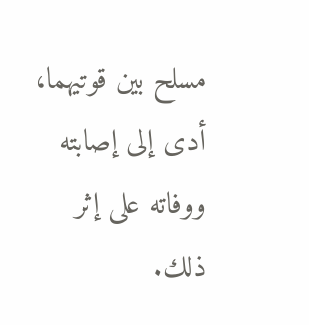مسلح بين قوتيهما، أدى إلى إصابته ووفاته على إثر ذلك.